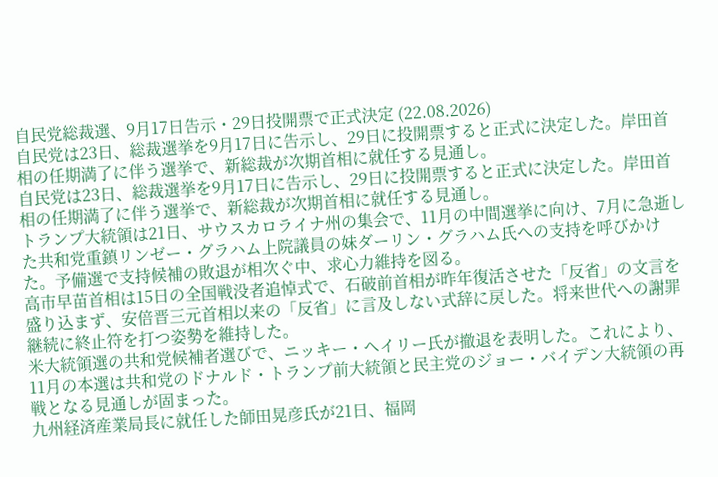自民党総裁選、9月17日告示・29日投開票で正式決定 (22.08.2026)
自民党は23日、総裁選挙を9月17日に告示し、29日に投開票すると正式に決定した。岸田首相の任期満了に伴う選挙で、新総裁が次期首相に就任する見通し。
自民党は23日、総裁選挙を9月17日に告示し、29日に投開票すると正式に決定した。岸田首相の任期満了に伴う選挙で、新総裁が次期首相に就任する見通し。
トランプ大統領は21日、サウスカロライナ州の集会で、11月の中間選挙に向け、7月に急逝した共和党重鎮リンゼー・グラハム上院議員の妹ダーリン・グラハム氏への支持を呼びかけた。予備選で支持候補の敗退が相次ぐ中、求心力維持を図る。
高市早苗首相は15日の全国戦没者追悼式で、石破前首相が昨年復活させた「反省」の文言を盛り込まず、安倍晋三元首相以来の「反省」に言及しない式辞に戻した。将来世代への謝罪継続に終止符を打つ姿勢を維持した。
米大統領選の共和党候補者選びで、ニッキー・ヘイリー氏が撤退を表明した。これにより、11月の本選は共和党のドナルド・トランプ前大統領と民主党のジョー・バイデン大統領の再戦となる見通しが固まった。
九州経済産業局長に就任した師田晃彦氏が21日、福岡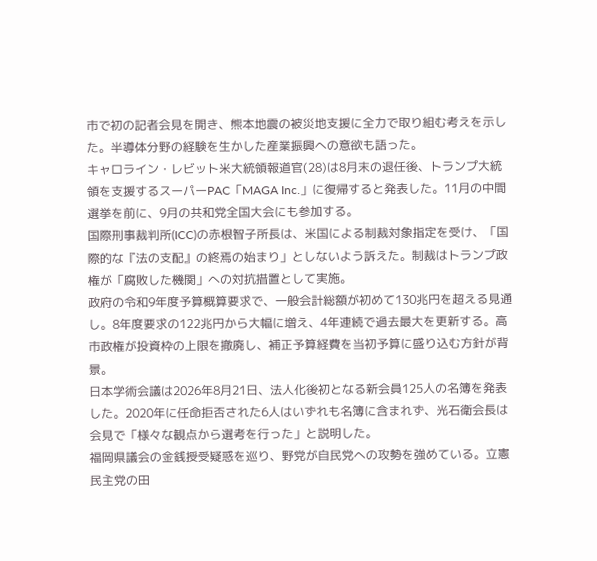市で初の記者会見を開き、熊本地震の被災地支援に全力で取り組む考えを示した。半導体分野の経験を生かした産業振興への意欲も語った。
キャロライン・レビット米大統領報道官(28)は8月末の退任後、トランプ大統領を支援するスーパーPAC「MAGA Inc.」に復帰すると発表した。11月の中間選挙を前に、9月の共和党全国大会にも参加する。
国際刑事裁判所(ICC)の赤根智子所長は、米国による制裁対象指定を受け、「国際的な『法の支配』の終焉の始まり」としないよう訴えた。制裁はトランプ政権が「腐敗した機関」への対抗措置として実施。
政府の令和9年度予算概算要求で、一般会計総額が初めて130兆円を超える見通し。8年度要求の122兆円から大幅に増え、4年連続で過去最大を更新する。高市政権が投資枠の上限を撤廃し、補正予算経費を当初予算に盛り込む方針が背景。
日本学術会議は2026年8月21日、法人化後初となる新会員125人の名簿を発表した。2020年に任命拒否された6人はいずれも名簿に含まれず、光石衛会長は会見で「様々な観点から選考を行った」と説明した。
福岡県議会の金銭授受疑惑を巡り、野党が自民党への攻勢を強めている。立憲民主党の田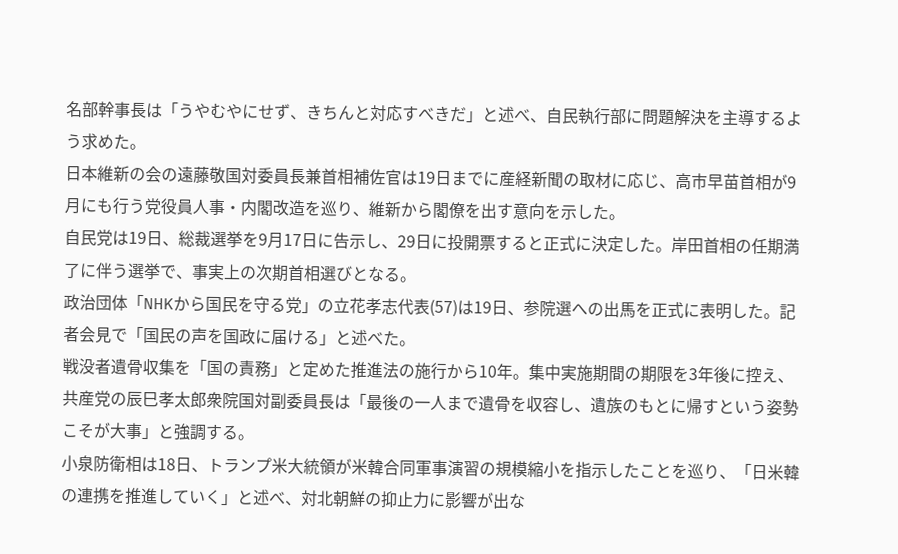名部幹事長は「うやむやにせず、きちんと対応すべきだ」と述べ、自民執行部に問題解決を主導するよう求めた。
日本維新の会の遠藤敬国対委員長兼首相補佐官は19日までに産経新聞の取材に応じ、高市早苗首相が9月にも行う党役員人事・内閣改造を巡り、維新から閣僚を出す意向を示した。
自民党は19日、総裁選挙を9月17日に告示し、29日に投開票すると正式に決定した。岸田首相の任期満了に伴う選挙で、事実上の次期首相選びとなる。
政治団体「NHKから国民を守る党」の立花孝志代表(57)は19日、参院選への出馬を正式に表明した。記者会見で「国民の声を国政に届ける」と述べた。
戦没者遺骨収集を「国の責務」と定めた推進法の施行から10年。集中実施期間の期限を3年後に控え、共産党の辰巳孝太郎衆院国対副委員長は「最後の一人まで遺骨を収容し、遺族のもとに帰すという姿勢こそが大事」と強調する。
小泉防衛相は18日、トランプ米大統領が米韓合同軍事演習の規模縮小を指示したことを巡り、「日米韓の連携を推進していく」と述べ、対北朝鮮の抑止力に影響が出な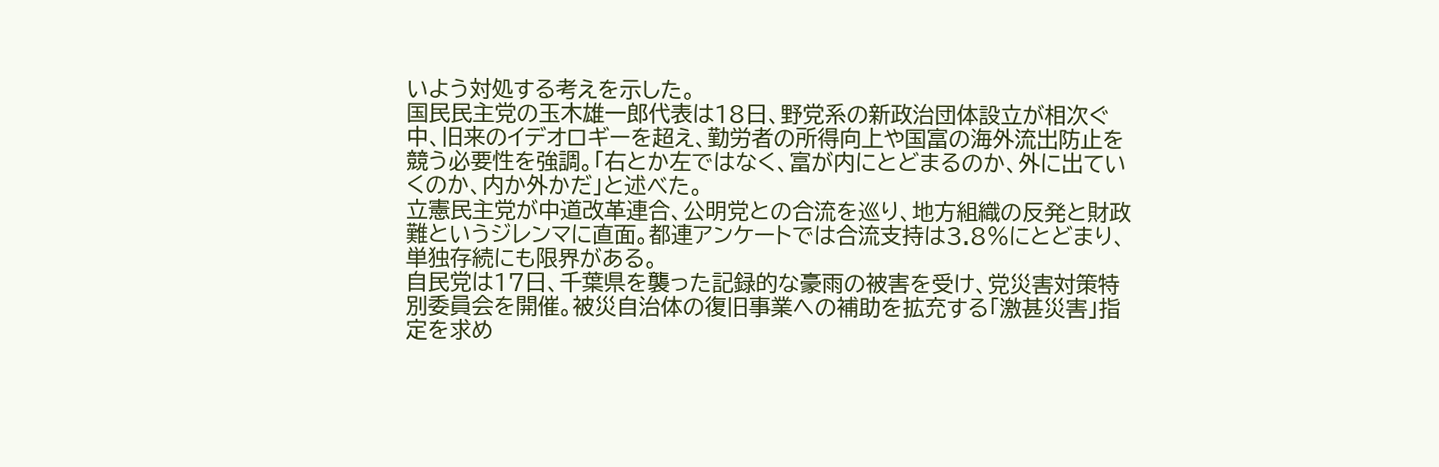いよう対処する考えを示した。
国民民主党の玉木雄一郎代表は18日、野党系の新政治団体設立が相次ぐ中、旧来のイデオロギーを超え、勤労者の所得向上や国富の海外流出防止を競う必要性を強調。「右とか左ではなく、富が内にとどまるのか、外に出ていくのか、内か外かだ」と述べた。
立憲民主党が中道改革連合、公明党との合流を巡り、地方組織の反発と財政難というジレンマに直面。都連アンケートでは合流支持は3.8%にとどまり、単独存続にも限界がある。
自民党は17日、千葉県を襲った記録的な豪雨の被害を受け、党災害対策特別委員会を開催。被災自治体の復旧事業への補助を拡充する「激甚災害」指定を求め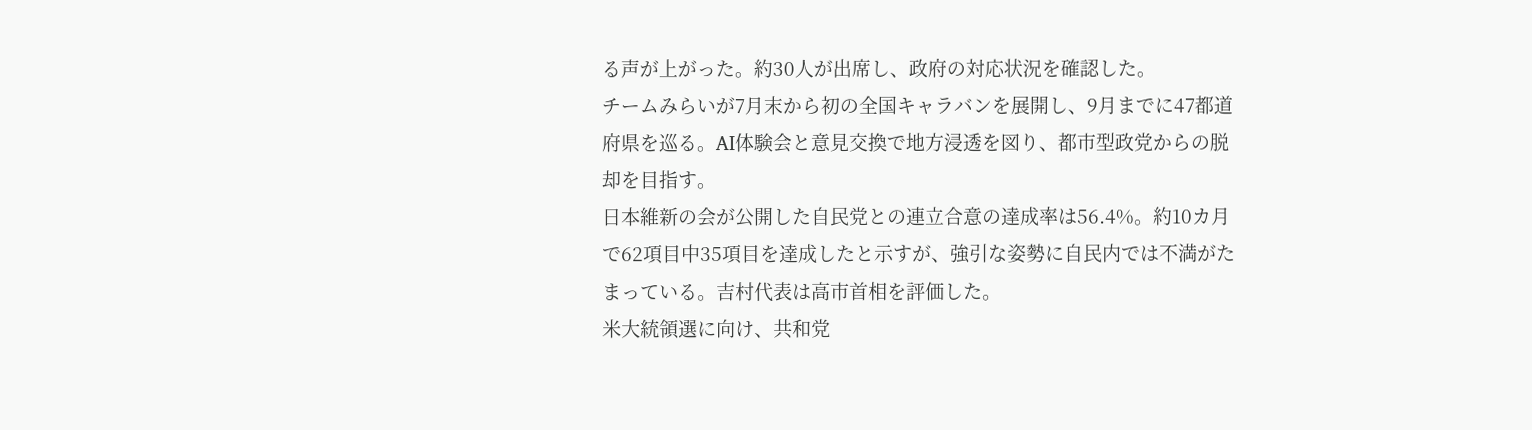る声が上がった。約30人が出席し、政府の対応状況を確認した。
チームみらいが7月末から初の全国キャラバンを展開し、9月までに47都道府県を巡る。AI体験会と意見交換で地方浸透を図り、都市型政党からの脱却を目指す。
日本維新の会が公開した自民党との連立合意の達成率は56.4%。約10カ月で62項目中35項目を達成したと示すが、強引な姿勢に自民内では不満がたまっている。吉村代表は高市首相を評価した。
米大統領選に向け、共和党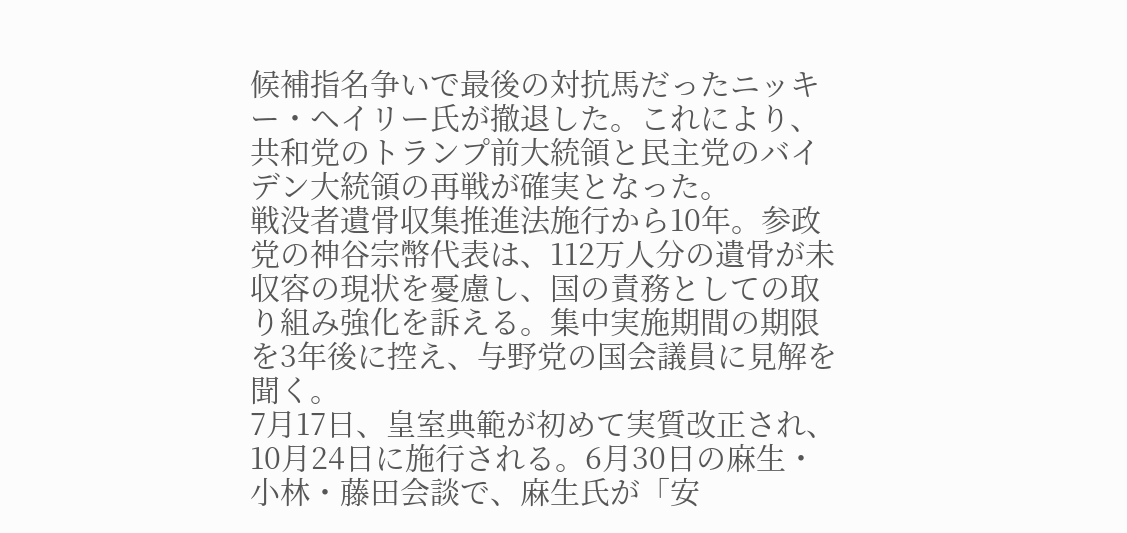候補指名争いで最後の対抗馬だったニッキー・ヘイリー氏が撤退した。これにより、共和党のトランプ前大統領と民主党のバイデン大統領の再戦が確実となった。
戦没者遺骨収集推進法施行から10年。参政党の神谷宗幣代表は、112万人分の遺骨が未収容の現状を憂慮し、国の責務としての取り組み強化を訴える。集中実施期間の期限を3年後に控え、与野党の国会議員に見解を聞く。
7月17日、皇室典範が初めて実質改正され、10月24日に施行される。6月30日の麻生・小林・藤田会談で、麻生氏が「安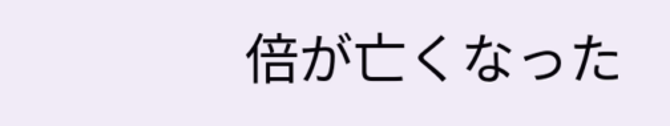倍が亡くなった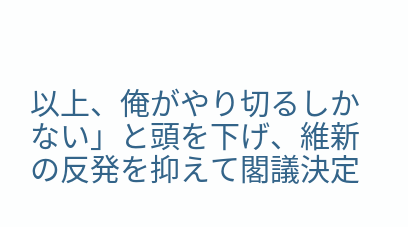以上、俺がやり切るしかない」と頭を下げ、維新の反発を抑えて閣議決定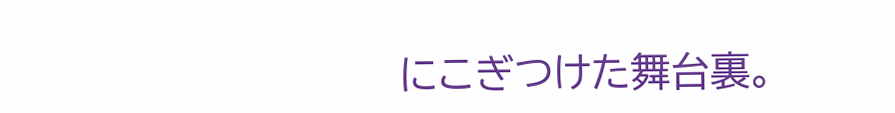にこぎつけた舞台裏。